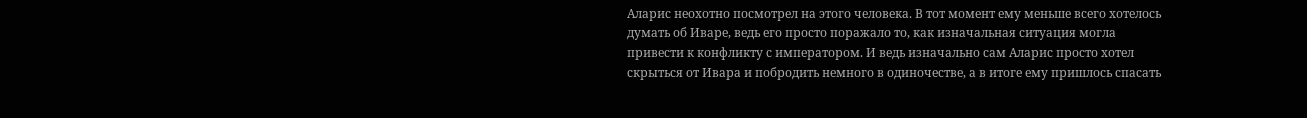Аларис неохотно посмотрел на этого человека. В тот момент ему меньше всего хотелось думать об Иваре, ведь его просто поражало то, как изначальная ситуация могла привести к конфликту с императором. И ведь изначально сам Аларис просто хотел скрыться от Ивара и побродить немного в одиночестве, а в итоге ему пришлось спасать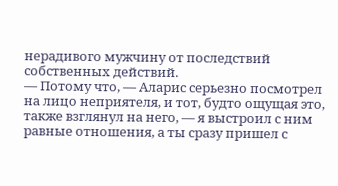нерадивого мужчину от последствий собственных действий.
— Потому что, — Аларис серьезно посмотрел на лицо неприятеля, и тот, будто ощущая это, также взглянул на него, — я выстроил с ним равные отношения, а ты сразу пришел с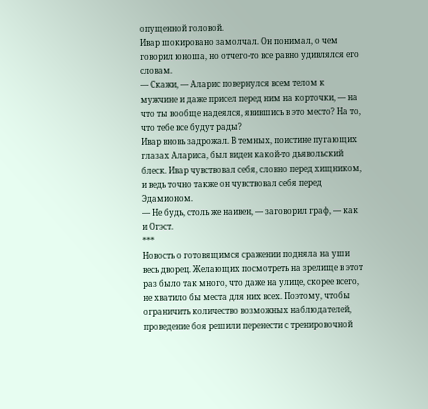опущенной головой.
Ивар шокировано замолчал. Он понимал, о чем говорил юноша, но отчего-то все равно удивлялся его словам.
— Скажи, — Аларис повернулся всем телом к мужчине и даже присел перед ним на корточки, — на что ты вообще надеялся, явившись в это место? На то, что тебе все будут рады?
Ивар вновь задрожал. В темных, поистине пугающих глазах Алариса, был виден какой-то дьявольский блеск. Ивар чувствовал себя, словно перед хищником, и ведь точно также он чувствовал себя перед Эдамионом.
— Не будь, столь же наивен, — заговорил граф, — как и Огэст.
***
Новость о готовящимся сражении подняла на уши весь дворец. Желающих посмотреть на зрелище в этот раз было так много, что даже на улице, скорее всего, не хватило бы места для них всех. Поэтому, чтобы ограничить количество возможных наблюдателей, проведение боя решили перенести с тренировочной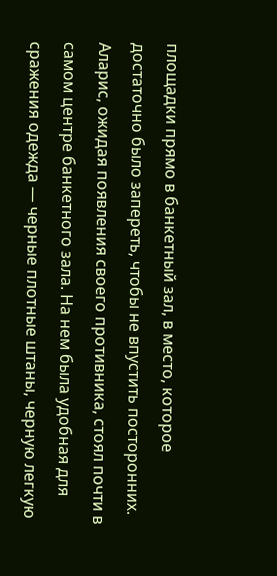площадки прямо в банкетный зал, в место, которое достаточно было запереть, чтобы не впустить посторонних.
Аларис, ожидая появления своего противника, стоял почти в самом центре банкетного зала. На нем была удобная для сражения одежда — черные плотные штаны, черную легкую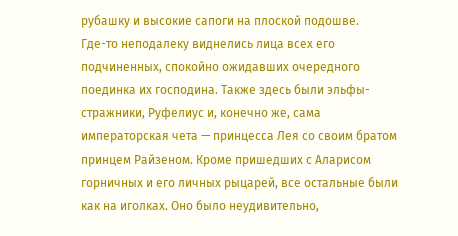рубашку и высокие сапоги на плоской подошве.
Где-то неподалеку виднелись лица всех его подчиненных, спокойно ожидавших очередного поединка их господина. Также здесь были эльфы-стражники, Руфелиус и, конечно же, сама императорская чета — принцесса Лея со своим братом принцем Райзеном. Кроме пришедших с Аларисом горничных и его личных рыцарей, все остальные были как на иголках. Оно было неудивительно,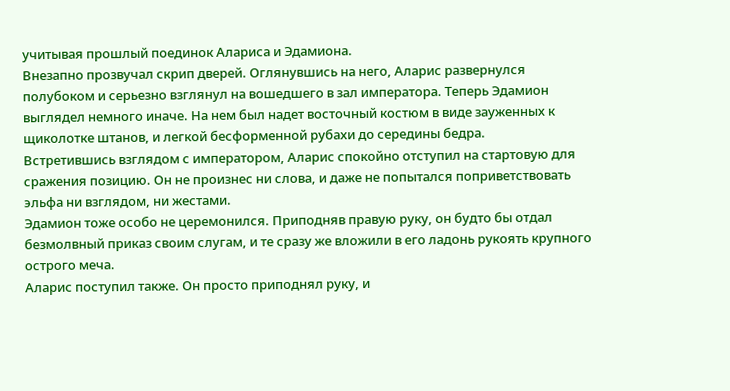учитывая прошлый поединок Алариса и Эдамиона.
Внезапно прозвучал скрип дверей. Оглянувшись на него, Аларис развернулся полубоком и серьезно взглянул на вошедшего в зал императора. Теперь Эдамион выглядел немного иначе. На нем был надет восточный костюм в виде зауженных к щиколотке штанов, и легкой бесформенной рубахи до середины бедра.
Встретившись взглядом с императором, Аларис спокойно отступил на стартовую для сражения позицию. Он не произнес ни слова, и даже не попытался поприветствовать эльфа ни взглядом, ни жестами.
Эдамион тоже особо не церемонился. Приподняв правую руку, он будто бы отдал безмолвный приказ своим слугам, и те сразу же вложили в его ладонь рукоять крупного острого меча.
Аларис поступил также. Он просто приподнял руку, и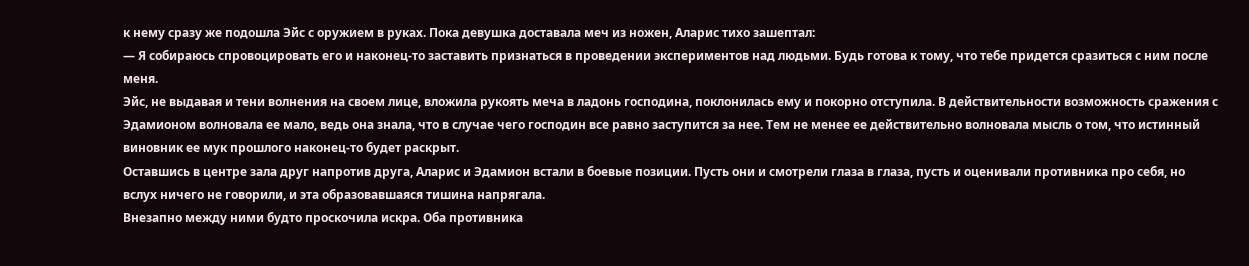к нему сразу же подошла Эйс с оружием в руках. Пока девушка доставала меч из ножен, Аларис тихо зашептал:
— Я собираюсь спровоцировать его и наконец-то заставить признаться в проведении экспериментов над людьми. Будь готова к тому, что тебе придется сразиться с ним после меня.
Эйс, не выдавая и тени волнения на своем лице, вложила рукоять меча в ладонь господина, поклонилась ему и покорно отступила. В действительности возможность сражения с Эдамионом волновала ее мало, ведь она знала, что в случае чего господин все равно заступится за нее. Тем не менее ее действительно волновала мысль о том, что истинный виновник ее мук прошлого наконец-то будет раскрыт.
Оставшись в центре зала друг напротив друга, Аларис и Эдамион встали в боевые позиции. Пусть они и смотрели глаза в глаза, пусть и оценивали противника про себя, но вслух ничего не говорили, и эта образовавшаяся тишина напрягала.
Внезапно между ними будто проскочила искра. Оба противника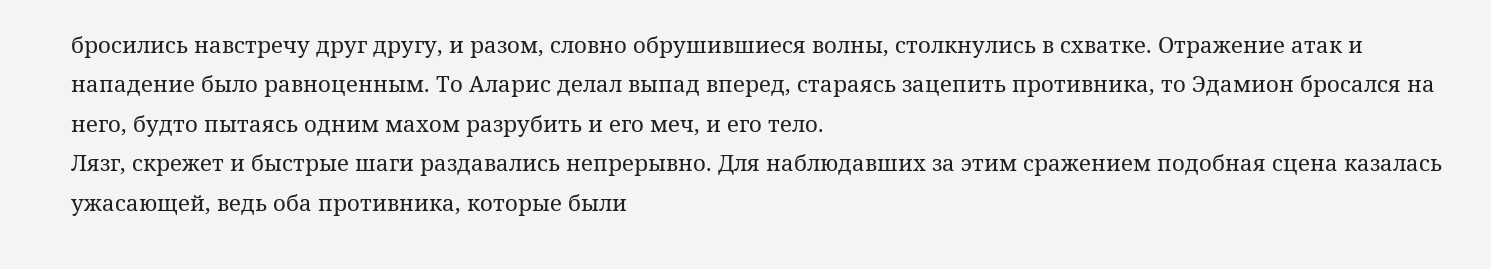бросились навстречу друг другу, и разом, словно обрушившиеся волны, столкнулись в схватке. Отражение атак и нападение было равноценным. То Аларис делал выпад вперед, стараясь зацепить противника, то Эдамион бросался на него, будто пытаясь одним махом разрубить и его меч, и его тело.
Лязг, скрежет и быстрые шаги раздавались непрерывно. Для наблюдавших за этим сражением подобная сцена казалась ужасающей, ведь оба противника, которые были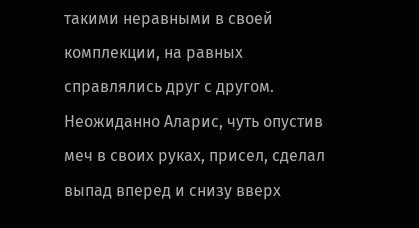такими неравными в своей комплекции, на равных справлялись друг с другом.
Неожиданно Аларис, чуть опустив меч в своих руках, присел, сделал выпад вперед и снизу вверх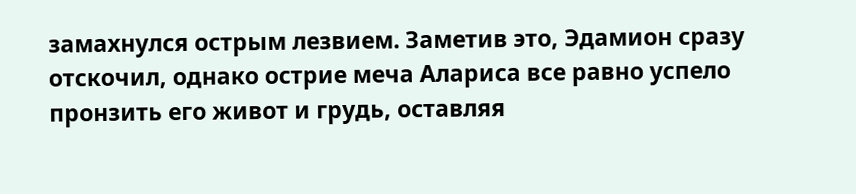замахнулся острым лезвием. Заметив это, Эдамион сразу отскочил, однако острие меча Алариса все равно успело пронзить его живот и грудь, оставляя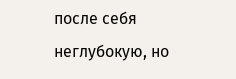после себя неглубокую, но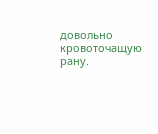довольно кровоточащую рану.